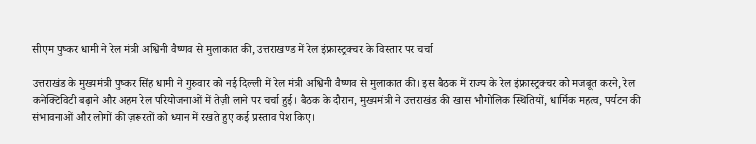सीएम पुष्कर धामी ने रेल मंत्री अश्विनी वैष्णव से मुलाकात की, उत्तराखण्ड में रेल इंफ्रास्ट्रक्चर के विस्तार पर चर्चा

उत्तराखंड के मुख्यमंत्री पुष्कर सिंह धामी ने गुरुवार को नई दिल्ली में रेल मंत्री अश्विनी वैष्णव से मुलाकात की। इस बैठक में राज्य के रेल इंफ्रास्ट्रक्चर को मजबूत करने, रेल कनेक्टिविटी बढ़ाने और अहम रेल परियोजनाओं में तेज़ी लाने पर चर्चा हुई। बैठक के दौरान, मुख्यमंत्री ने उत्तराखंड की खास भौगोलिक स्थितियों, धार्मिक महत्व, पर्यटन की संभावनाओं और लोगों की ज़रूरतों को ध्यान में रखते हुए कई प्रस्ताव पेश किए।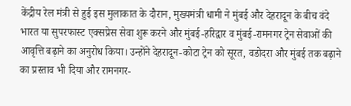केंद्रीय रेल मंत्री से हुई इस मुलाकात के दौरान, मुख्यमंत्री धामी ने मुंबई और देहरादून के बीच वंदे भारत या सुपरफास्ट एक्सप्रेस सेवा शुरू करने और मुंबई-हरिद्वार व मुंबई-रामनगर ट्रेन सेवाओं की आवृत्ति बढ़ाने का अनुरोध किया। उन्होंने देहरादून-कोटा ट्रेन को सूरत, वडोदरा और मुंबई तक बढ़ाने का प्रस्ताव भी दिया और रामनगर-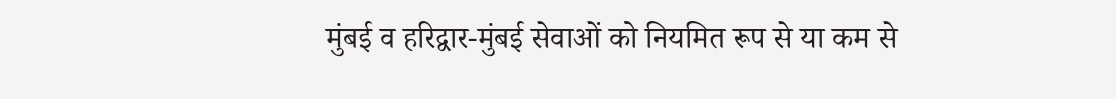मुंबई व हरिद्वार-मुंबई सेवाओं को नियमित रूप से या कम से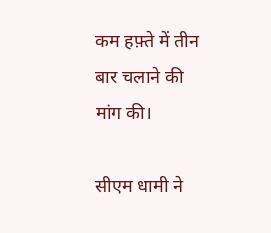कम हफ़्ते में तीन बार चलाने की मांग की।

सीएम धामी ने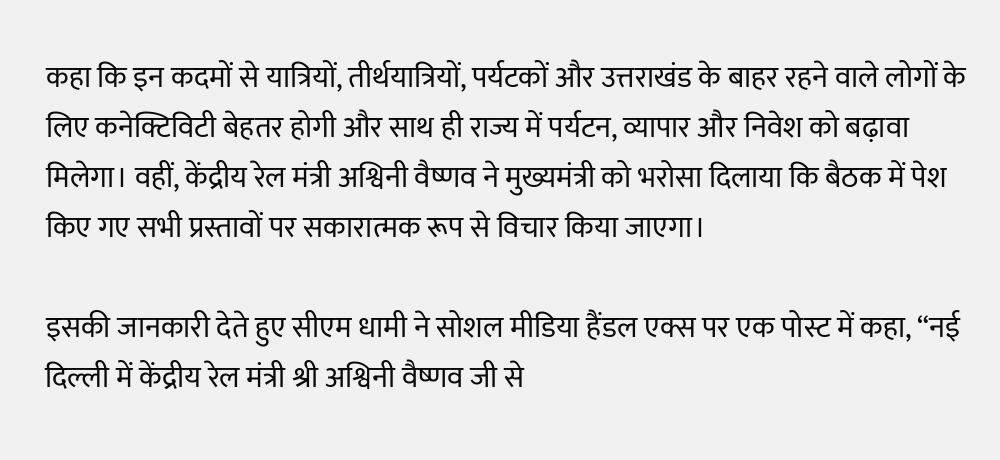कहा कि इन कदमों से यात्रियों, तीर्थयात्रियों, पर्यटकों और उत्तराखंड के बाहर रहने वाले लोगों के लिए कनेक्टिविटी बेहतर होगी और साथ ही राज्य में पर्यटन, व्यापार और निवेश को बढ़ावा मिलेगा। वहीं, केंद्रीय रेल मंत्री अश्विनी वैष्णव ने मुख्यमंत्री को भरोसा दिलाया कि बैठक में पेश किए गए सभी प्रस्तावों पर सकारात्मक रूप से विचार किया जाएगा।

इसकी जानकारी देते हुए सीएम धामी ने सोशल मीडिया हैंडल एक्स पर एक पोस्ट में कहा, “नई दिल्ली में केंद्रीय रेल मंत्री श्री अश्विनी वैष्णव जी से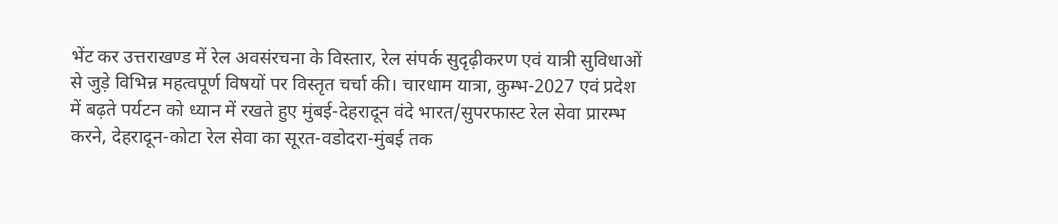भेंट कर उत्तराखण्ड में रेल अवसंरचना के विस्तार, रेल संपर्क सुदृढ़ीकरण एवं यात्री सुविधाओं से जुड़े विभिन्न महत्वपूर्ण विषयों पर विस्तृत चर्चा की। चारधाम यात्रा, कुम्भ-2027 एवं प्रदेश में बढ़ते पर्यटन को ध्यान में रखते हुए मुंबई-देहरादून वंदे भारत/सुपरफास्ट रेल सेवा प्रारम्भ करने, देहरादून-कोटा रेल सेवा का सूरत-वडोदरा-मुंबई तक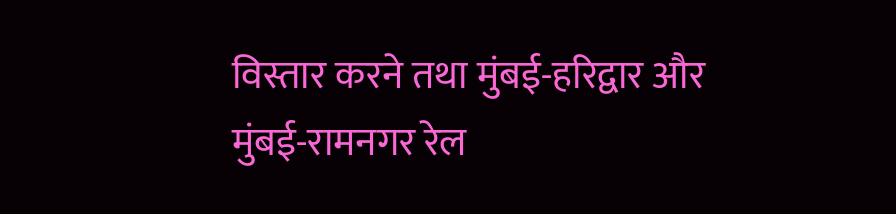विस्तार करने तथा मुंबई-हरिद्वार और मुंबई-रामनगर रेल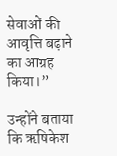सेवाओं की आवृत्ति बढ़ाने का आग्रह किया।”

उन्होंने बताया कि ऋषिकेश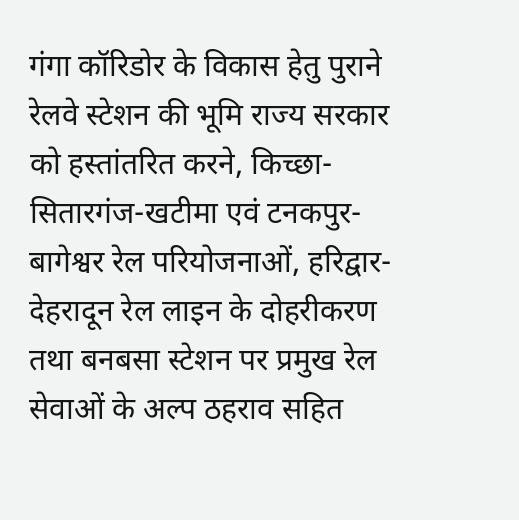गंगा कॉरिडोर के विकास हेतु पुराने रेलवे स्टेशन की भूमि राज्य सरकार को हस्तांतरित करने, किच्छा-सितारगंज-खटीमा एवं टनकपुर-बागेश्वर रेल परियोजनाओं, हरिद्वार-देहरादून रेल लाइन के दोहरीकरण तथा बनबसा स्टेशन पर प्रमुख रेल सेवाओं के अल्प ठहराव सहित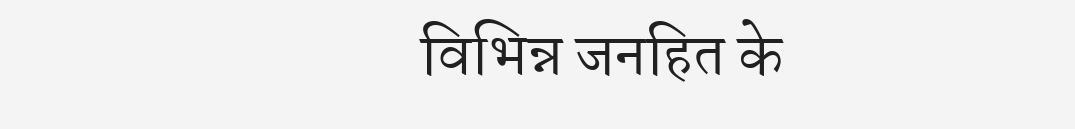विभिन्न जनहित के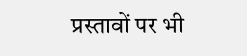प्रस्तावों पर भी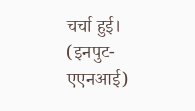चर्चा हुई। (इनपुट-एएनआई)